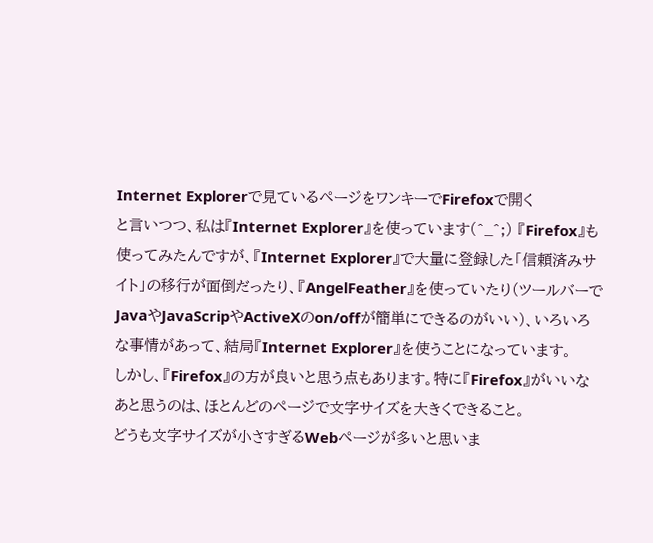Internet Explorerで見ているページをワンキーでFirefoxで開く
と言いつつ、私は『Internet Explorer』を使っています(^_^;) 『Firefox』も使ってみたんですが、『Internet Explorer』で大量に登録した「信頼済みサイト」の移行が面倒だったり、『AngelFeather』を使っていたり(ツールバーでJavaやJavaScripやActiveXのon/offが簡単にできるのがいい)、いろいろな事情があって、結局『Internet Explorer』を使うことになっています。
しかし、『Firefox』の方が良いと思う点もあります。特に『Firefox』がいいなあと思うのは、ほとんどのページで文字サイズを大きくできること。
どうも文字サイズが小さすぎるWebページが多いと思いま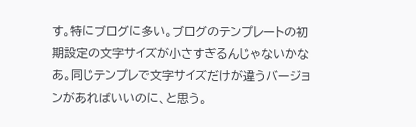す。特にブログに多い。ブログのテンプレートの初期設定の文字サイズが小さすぎるんじゃないかなあ。同じテンプレで文字サイズだけが違うバージョンがあればいいのに、と思う。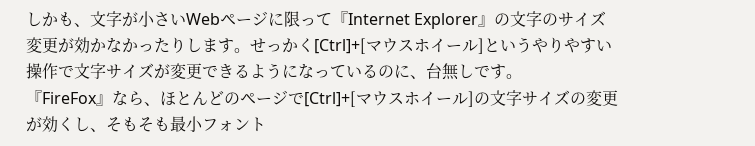しかも、文字が小さいWebページに限って『Internet Explorer』の文字のサイズ変更が効かなかったりします。せっかく[Ctrl]+[マウスホイール]というやりやすい操作で文字サイズが変更できるようになっているのに、台無しです。
『FireFox』なら、ほとんどのページで[Ctrl]+[マウスホイール]の文字サイズの変更が効くし、そもそも最小フォント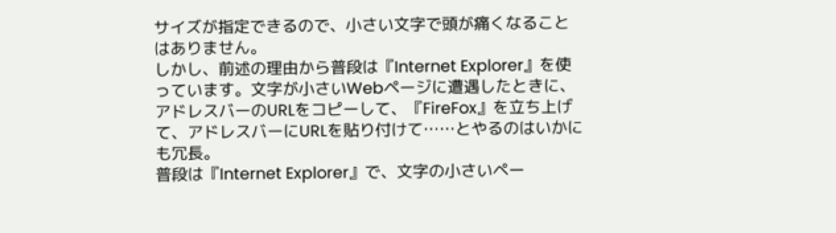サイズが指定できるので、小さい文字で頭が痛くなることはありません。
しかし、前述の理由から普段は『Internet Explorer』を使っています。文字が小さいWebページに遭遇したときに、アドレスバーのURLをコピーして、『FireFox』を立ち上げて、アドレスバーにURLを貼り付けて……とやるのはいかにも冗長。
普段は『Internet Explorer』で、文字の小さいペー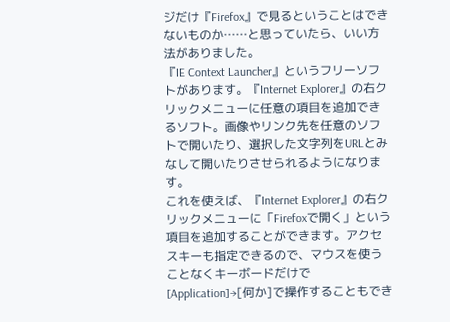ジだけ『Firefox』で見るということはできないものか……と思っていたら、いい方法がありました。
『IE Context Launcher』というフリーソフトがあります。『Internet Explorer』の右クリックメニューに任意の項目を追加できるソフト。画像やリンク先を任意のソフトで開いたり、選択した文字列をURLとみなして開いたりさせられるようになります。
これを使えば、『Internet Explorer』の右クリックメニューに「Firefoxで開く」という項目を追加することができます。アクセスキーも指定できるので、マウスを使うことなくキーボードだけで[Application]→[何か]で操作することもでき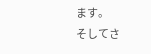ます。
そしてさ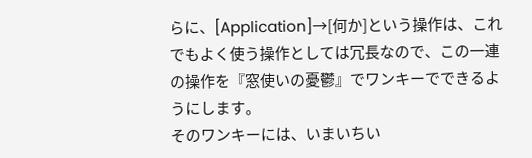らに、[Application]→[何か]という操作は、これでもよく使う操作としては冗長なので、この一連の操作を『窓使いの憂鬱』でワンキーでできるようにします。
そのワンキーには、いまいちい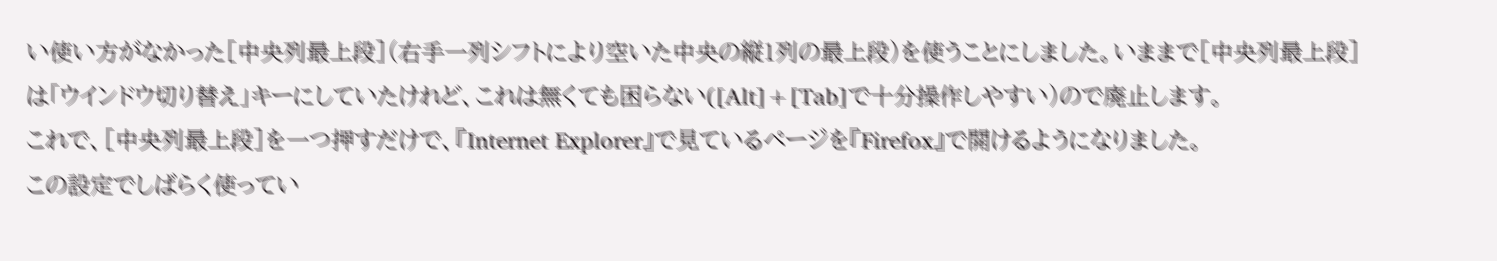い使い方がなかった[中央列最上段](右手一列シフトにより空いた中央の縦1列の最上段)を使うことにしました。いままで[中央列最上段]は「ウインドウ切り替え」キーにしていたけれど、これは無くても困らない([Alt]+[Tab]で十分操作しやすい)ので廃止します。
これで、[中央列最上段]を一つ押すだけで、『Internet Explorer』で見ているページを『Firefox』で開けるようになりました。
この設定でしばらく使ってい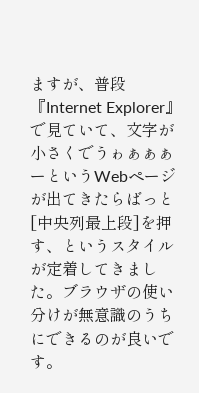ますが、普段『Internet Explorer』で見ていて、文字が小さくでうゎぁぁぁーというWebページが出てきたらばっと[中央列最上段]を押す、というスタイルが定着してきました。ブラウザの使い分けが無意識のうちにできるのが良いです。